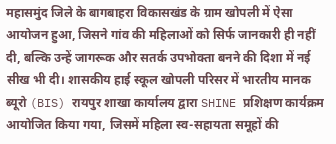महासमुंद जिले के बागबाहरा विकासखंड के ग्राम खोपली में ऐसा आयोजन हुआ, जिसने गांव की महिलाओं को सिर्फ जानकारी ही नहीं दी, बल्कि उन्हें जागरूक और सतर्क उपभोक्ता बनने की दिशा में नई सीख भी दी। शासकीय हाई स्कूल खोपली परिसर में भारतीय मानक ब्यूरो (BIS) रायपुर शाखा कार्यालय द्वारा SHINE प्रशिक्षण कार्यक्रम आयोजित किया गया, जिसमें महिला स्व-सहायता समूहों की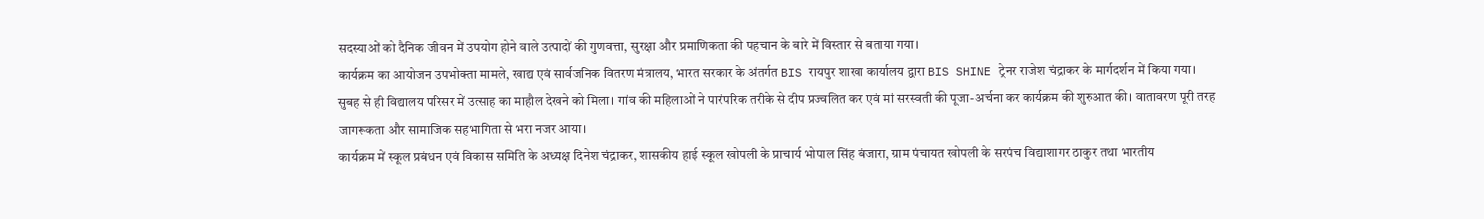सदस्याओं को दैनिक जीवन में उपयोग होने वाले उत्पादों की गुणवत्ता, सुरक्षा और प्रमाणिकता की पहचान के बारे में विस्तार से बताया गया।
कार्यक्रम का आयोजन उपभोक्ता मामले, खाद्य एवं सार्वजनिक वितरण मंत्रालय, भारत सरकार के अंतर्गत BIS रायपुर शाखा कार्यालय द्वारा BIS SHINE ट्रेनर राजेश चंद्राकर के मार्गदर्शन में किया गया। सुबह से ही विद्यालय परिसर में उत्साह का माहौल देखने को मिला। गांव की महिलाओं ने पारंपरिक तरीके से दीप प्रज्वलित कर एवं मां सरस्वती की पूजा-अर्चना कर कार्यक्रम की शुरुआत की। वातावरण पूरी तरह जागरूकता और सामाजिक सहभागिता से भरा नजर आया।
कार्यक्रम में स्कूल प्रबंधन एवं विकास समिति के अध्यक्ष दिनेश चंद्राकर, शासकीय हाई स्कूल खोपली के प्राचार्य भोपाल सिंह बंजारा, ग्राम पंचायत खोपली के सरपंच विद्याशागर ठाकुर तथा भारतीय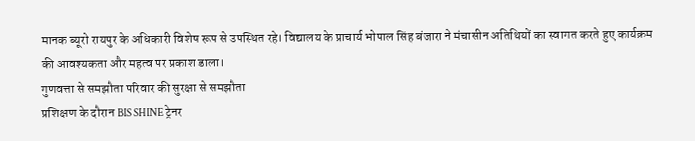मानक ब्यूरो रायपुर के अधिकारी विशेष रूप से उपस्थित रहे। विद्यालय के प्राचार्य भोपाल सिंह बंजारा ने मंचासीन अतिथियों का स्वागत करते हुए कार्यक्रम की आवश्यकता और महत्व पर प्रकाश डाला।
गुणवत्ता से समझौता परिवार की सुरक्षा से समझौता
प्रशिक्षण के दौरान BIS SHINE ट्रेनर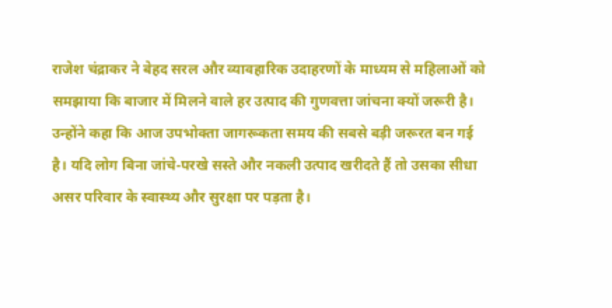राजेश चंद्राकर ने बेहद सरल और व्यावहारिक उदाहरणों के माध्यम से महिलाओं को समझाया कि बाजार में मिलने वाले हर उत्पाद की गुणवत्ता जांचना क्यों जरूरी है। उन्होंने कहा कि आज उपभोक्ता जागरूकता समय की सबसे बड़ी जरूरत बन गई है। यदि लोग बिना जांचे-परखे सस्ते और नकली उत्पाद खरीदते हैं तो उसका सीधा असर परिवार के स्वास्थ्य और सुरक्षा पर पड़ता है।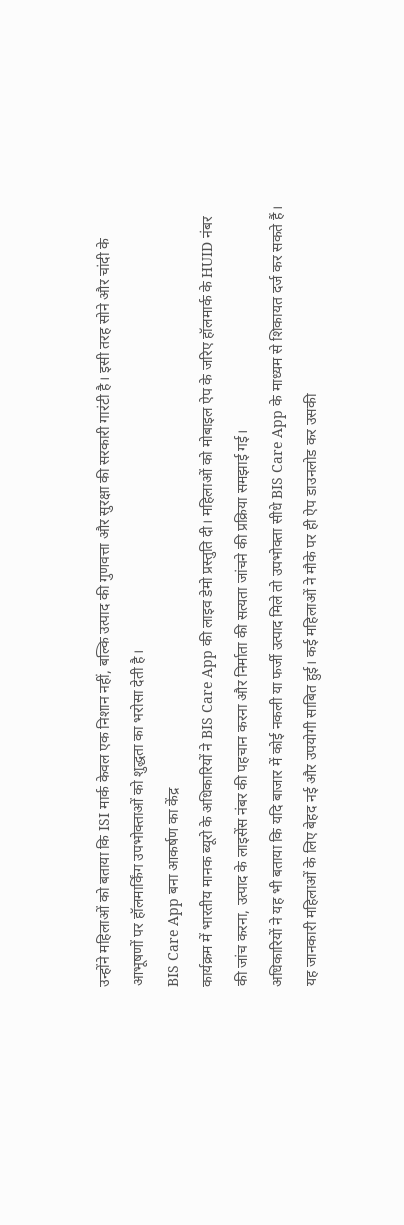उन्होंने महिलाओं को बताया कि ISI मार्क केवल एक निशान नहीं, बल्कि उत्पाद की गुणवत्ता और सुरक्षा की सरकारी गारंटी है। इसी तरह सोने और चांदी के आभूषणों पर हॉलमार्किंग उपभोक्ताओं को शुद्धता का भरोसा देती है।
BIS Care App बना आकर्षण का केंद्र
कार्यक्रम में भारतीय मानक ब्यूरो के अधिकारियों ने BIS Care App की लाइव डेमो प्रस्तुति दी। महिलाओं को मोबाइल ऐप के जरिए हॉलमार्क के HUID नंबर की जांच करना, उत्पाद के लाइसेंस नंबर की पहचान करना और निर्माता की सत्यता जांचने की प्रक्रिया समझाई गई।
अधिकारियों ने यह भी बताया कि यदि बाजार में कोई नकली या फर्जी उत्पाद मिले तो उपभोक्ता सीधे BIS Care App के माध्यम से शिकायत दर्ज कर सकते हैं। यह जानकारी महिलाओं के लिए बेहद नई और उपयोगी साबित हुई। कई महिलाओं ने मौके पर ही ऐप डाउनलोड कर उसकी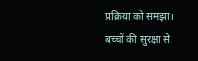प्रक्रिया को समझा।
बच्चों की सुरक्षा से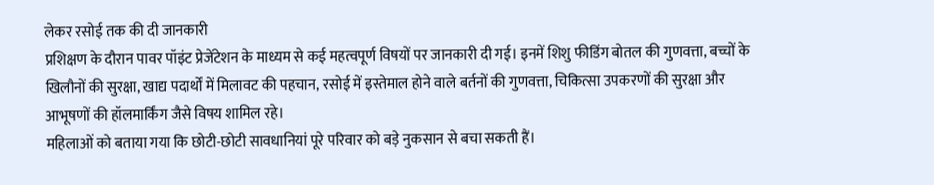लेकर रसोई तक की दी जानकारी
प्रशिक्षण के दौरान पावर पॉइंट प्रेजेंटेशन के माध्यम से कई महत्वपूर्ण विषयों पर जानकारी दी गई। इनमें शिशु फीडिंग बोतल की गुणवत्ता, बच्चों के खिलौनों की सुरक्षा, खाद्य पदार्थों में मिलावट की पहचान, रसोई में इस्तेमाल होने वाले बर्तनों की गुणवत्ता, चिकित्सा उपकरणों की सुरक्षा और आभूषणों की हॉलमार्किंग जैसे विषय शामिल रहे।
महिलाओं को बताया गया कि छोटी-छोटी सावधानियां पूरे परिवार को बड़े नुकसान से बचा सकती हैं।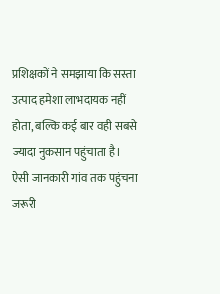प्रशिक्षकों ने समझाया कि सस्ता उत्पाद हमेशा लाभदायक नहीं होता, बल्कि कई बार वही सबसे ज्यादा नुकसान पहुंचाता है।
ऐसी जानकारी गांव तक पहुंचना जरूरी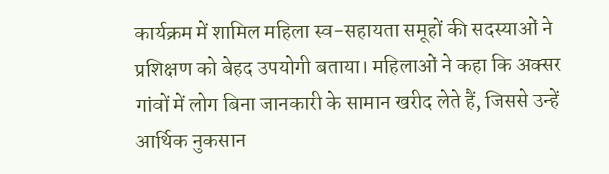कार्यक्रम में शामिल महिला स्व-सहायता समूहों की सदस्याओं ने प्रशिक्षण को बेहद उपयोगी बताया। महिलाओं ने कहा कि अक्सर गांवों में लोग बिना जानकारी के सामान खरीद लेते हैं, जिससे उन्हें आर्थिक नुकसान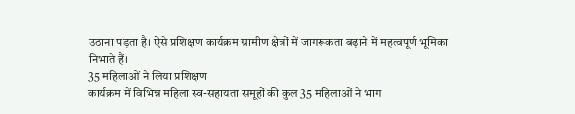उठाना पड़ता है। ऐसे प्रशिक्षण कार्यक्रम ग्रामीण क्षेत्रों में जागरूकता बढ़ाने में महत्वपूर्ण भूमिका निभाते हैं।
35 महिलाओं ने लिया प्रशिक्षण
कार्यक्रम में विभिन्न महिला स्व-सहायता समूहों की कुल 35 महिलाओं ने भाग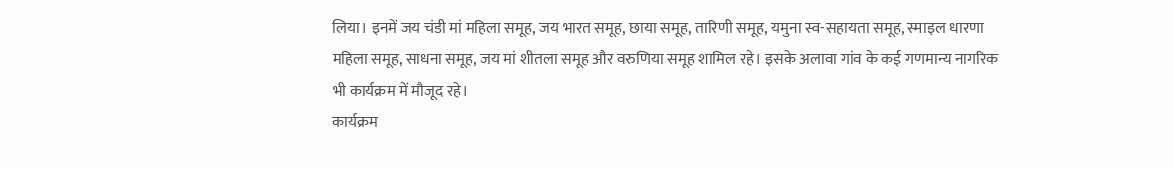लिया। इनमें जय चंडी मां महिला समूह, जय भारत समूह, छाया समूह, तारिणी समूह, यमुना स्व-सहायता समूह, स्माइल धारणा महिला समूह, साधना समूह, जय मां शीतला समूह और वरुणिया समूह शामिल रहे। इसके अलावा गांव के कई गणमान्य नागरिक भी कार्यक्रम में मौजूद रहे।
कार्यक्रम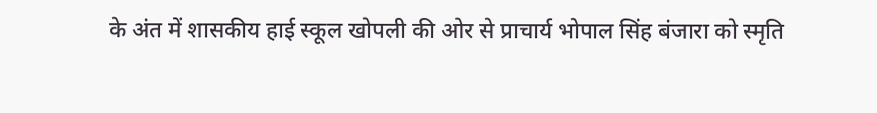के अंत में शासकीय हाई स्कूल खोपली की ओर से प्राचार्य भोपाल सिंह बंजारा को स्मृति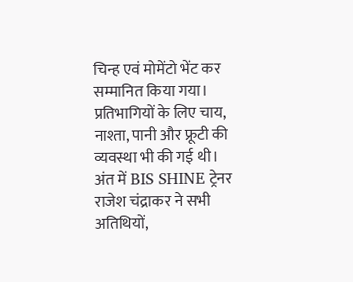चिन्ह एवं मोमेंटो भेंट कर सम्मानित किया गया। प्रतिभागियों के लिए चाय, नाश्ता, पानी और फ्रूटी की व्यवस्था भी की गई थी। अंत में BIS SHINE ट्रेनर राजेश चंद्राकर ने सभी अतिथियों,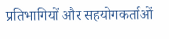प्रतिभागियों और सहयोगकर्ताओं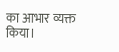का आभार व्यक्त किया।